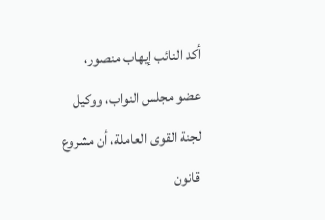أكد النائب إيهاب منصور، عضو مجلس النواب، ووكيل لجنة القوى العاملة، أن مشروع قانون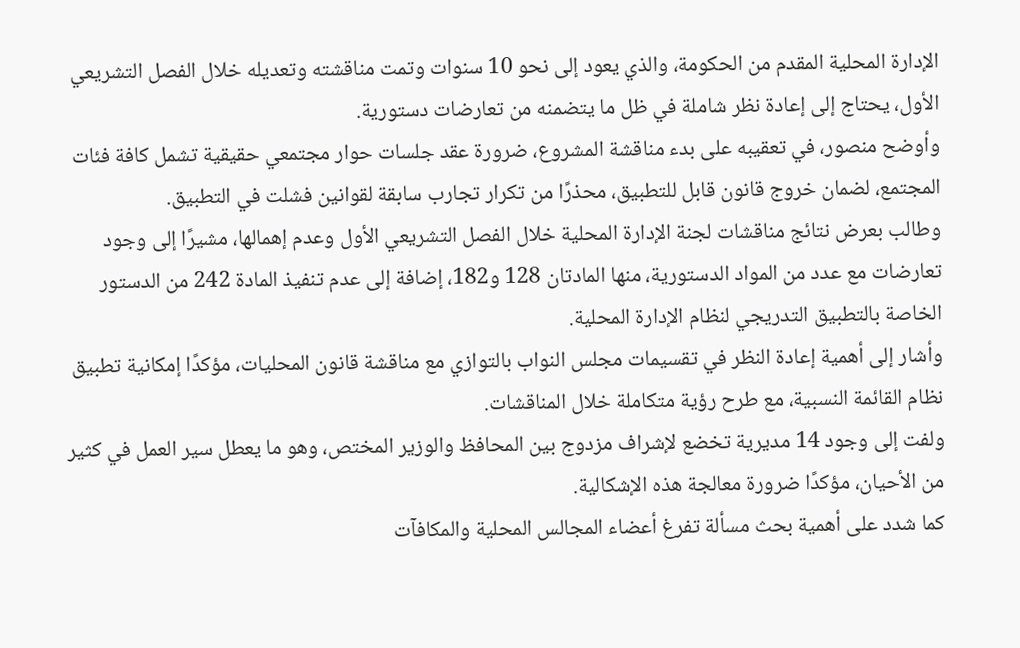الإدارة المحلية المقدم من الحكومة، والذي يعود إلى نحو 10 سنوات وتمت مناقشته وتعديله خلال الفصل التشريعي الأول، يحتاج إلى إعادة نظر شاملة في ظل ما يتضمنه من تعارضات دستورية.
وأوضح منصور، في تعقيبه على بدء مناقشة المشروع، ضرورة عقد جلسات حوار مجتمعي حقيقية تشمل كافة فئات المجتمع، لضمان خروج قانون قابل للتطبيق، محذرًا من تكرار تجارب سابقة لقوانين فشلت في التطبيق.
وطالب بعرض نتائج مناقشات لجنة الإدارة المحلية خلال الفصل التشريعي الأول وعدم إهمالها، مشيرًا إلى وجود تعارضات مع عدد من المواد الدستورية، منها المادتان 128 و182، إضافة إلى عدم تنفيذ المادة 242 من الدستور الخاصة بالتطبيق التدريجي لنظام الإدارة المحلية.
وأشار إلى أهمية إعادة النظر في تقسيمات مجلس النواب بالتوازي مع مناقشة قانون المحليات، مؤكدًا إمكانية تطبيق نظام القائمة النسبية، مع طرح رؤية متكاملة خلال المناقشات.
ولفت إلى وجود 14 مديرية تخضع لإشراف مزدوج بين المحافظ والوزير المختص، وهو ما يعطل سير العمل في كثير من الأحيان، مؤكدًا ضرورة معالجة هذه الإشكالية.
كما شدد على أهمية بحث مسألة تفرغ أعضاء المجالس المحلية والمكافآت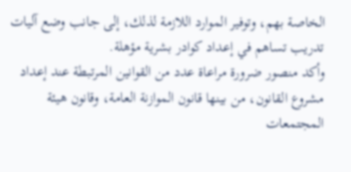الخاصة بهم، وتوفير الموارد اللازمة لذلك، إلى جانب وضع آليات تدريب تساهم في إعداد كوادر بشرية مؤهلة.
وأكد منصور ضرورة مراعاة عدد من القوانين المرتبطة عند إعداد مشروع القانون، من بينها قانون الموازنة العامة، وقانون هيئة المجتمعات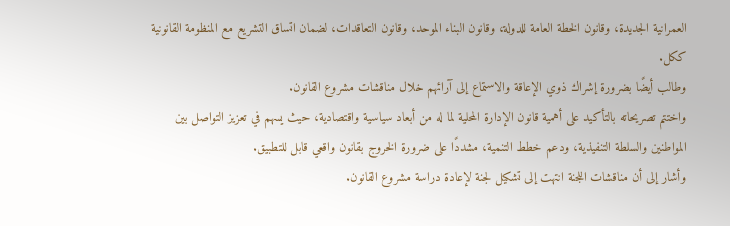العمرانية الجديدة، وقانون الخطة العامة للدولة، وقانون البناء الموحد، وقانون التعاقدات، لضمان اتساق التشريع مع المنظومة القانونية ككل.
وطالب أيضًا بضرورة إشراك ذوي الإعاقة والاستماع إلى آرائهم خلال مناقشات مشروع القانون.
واختتم تصريحاته بالتأكيد على أهمية قانون الإدارة المحلية لما له من أبعاد سياسية واقتصادية، حيث يسهم في تعزيز التواصل بين المواطنين والسلطة التنفيذية، ودعم خطط التنمية، مشددًا على ضرورة الخروج بقانون واقعي قابل للتطبيق.
وأشار إلى أن مناقشات اللجنة انتهت إلى تشكيل لجنة لإعادة دراسة مشروع القانون.